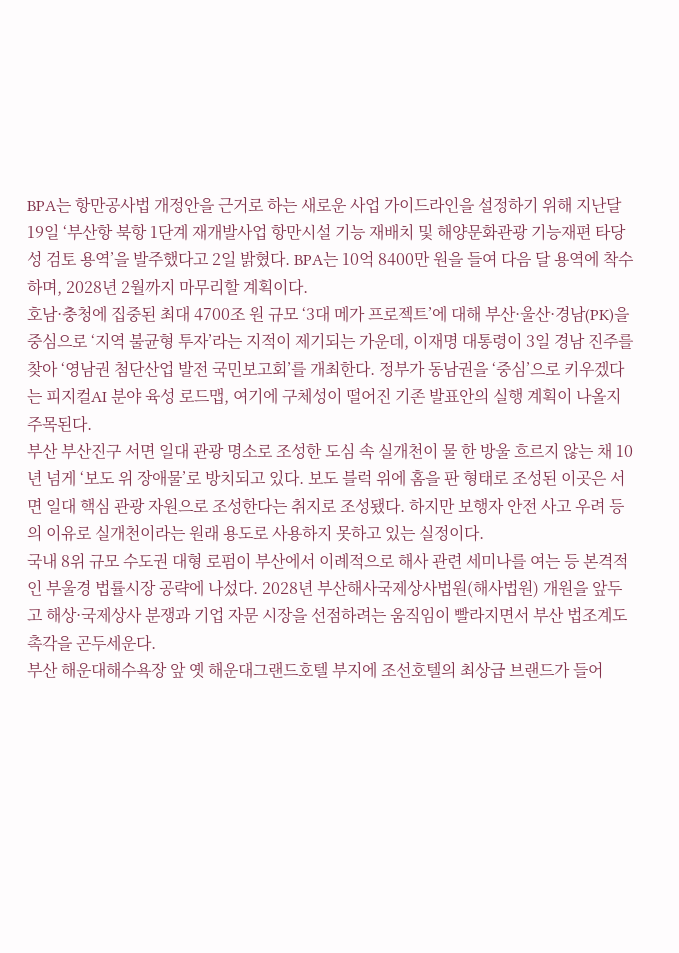BPA는 항만공사법 개정안을 근거로 하는 새로운 사업 가이드라인을 설정하기 위해 지난달 19일 ‘부산항 북항 1단계 재개발사업 항만시설 기능 재배치 및 해양문화관광 기능재편 타당성 검토 용역’을 발주했다고 2일 밝혔다. BPA는 10억 8400만 원을 들여 다음 달 용역에 착수하며, 2028년 2월까지 마무리할 계획이다.
호남·충청에 집중된 최대 4700조 원 규모 ‘3대 메가 프로젝트’에 대해 부산·울산·경남(PK)을 중심으로 ‘지역 불균형 투자’라는 지적이 제기되는 가운데, 이재명 대통령이 3일 경남 진주를 찾아 ‘영남권 첨단산업 발전 국민보고회’를 개최한다. 정부가 동남권을 ‘중심’으로 키우겠다는 피지컬AI 분야 육성 로드맵, 여기에 구체성이 떨어진 기존 발표안의 실행 계획이 나올지 주목된다.
부산 부산진구 서면 일대 관광 명소로 조성한 도심 속 실개천이 물 한 방울 흐르지 않는 채 10년 넘게 ‘보도 위 장애물’로 방치되고 있다. 보도 블럭 위에 홈을 판 형태로 조성된 이곳은 서면 일대 핵심 관광 자원으로 조성한다는 취지로 조성됐다. 하지만 보행자 안전 사고 우려 등의 이유로 실개천이라는 원래 용도로 사용하지 못하고 있는 실정이다.
국내 8위 규모 수도권 대형 로펌이 부산에서 이례적으로 해사 관련 세미나를 여는 등 본격적인 부울경 법률시장 공략에 나섰다. 2028년 부산해사국제상사법원(해사법원) 개원을 앞두고 해상·국제상사 분쟁과 기업 자문 시장을 선점하려는 움직임이 빨라지면서 부산 법조계도 촉각을 곤두세운다.
부산 해운대해수욕장 앞 옛 해운대그랜드호텔 부지에 조선호텔의 최상급 브랜드가 들어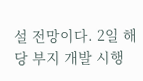설 전망이다. 2일 해당 부지 개발 시행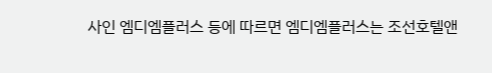사인 엠디엠플러스 등에 따르면 엠디엠플러스는 조선호텔앤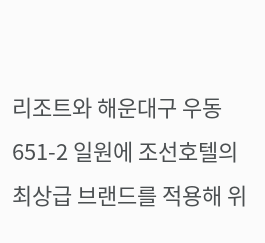리조트와 해운대구 우동 651-2 일원에 조선호텔의 최상급 브랜드를 적용해 위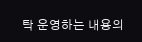탁 운영하는 내용의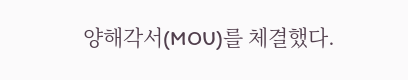양해각서(MOU)를 체결했다.